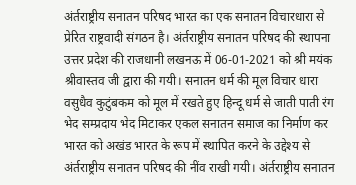अंर्तराष्ट्रीय सनातन परिषद भारत का एक सनातन विचारधारा से प्रेरित राष्ट्रवादी संगठन है। अंर्तराष्ट्रीय सनातन परिषद की स्थापना उत्तर प्रदेश की राजधानी लखनऊ में 06-01-2021 को श्री मयंक श्रीवास्तव जी द्वारा की गयी। सनातन धर्म की मूल विचार धारा वसुधैव कुटुंबकम को मूल में रखते हुए हिन्दू धर्म से जाती पाती रंग भेद सम्प्रदाय भेद मिटाकर एकल सनातन समाज का निर्माण कर भारत को अखंड भारत के रूप में स्थापित करने के उद्देश्य से अंर्तराष्ट्रीय सनातन परिषद की नींव राखी गयी। अंर्तराष्ट्रीय सनातन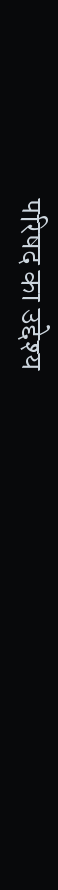परिषद का उद्देश्य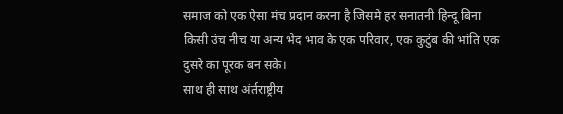समाज को एक ऐसा मंच प्रदान करना है जिसमे हर सनातनी हिन्दू बिना किसी उंच नीच या अन्य भेद भाव के एक परिवार, एक कुटुंब की भांति एक दुसरे का पूरक बन सके।
साथ ही साथ अंर्तराष्ट्रीय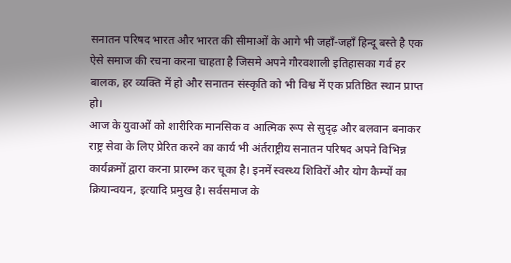सनातन परिषद भारत और भारत की सीमाओं के आगे भी जहाँ-जहाँ हिन्दू बस्ते है एक ऐसे समाज की रचना करना चाहता है जिसमे अपने गौरवशाली इतिहासका गर्व हर बालक, हर व्यक्ति में हो और सनातन संस्कृति को भी विश्व में एक प्रतिष्ठित स्थान प्राप्त हो।
आज के युवाओं को शारीरिक मानसिक व आत्मिक रूप से सुदृढ़ और बलवान बनाकर राष्ट्र सेवा के लिए प्रेरित करने का कार्य भी अंर्तराष्ट्रीय सनातन परिषद अपने विभिन्न कार्यक्रमों द्वारा करना प्रारम्भ कर चूका है। इनमें स्वस्थ्य शिविरों और योग कैम्पों का क्रियान्वयन, इत्यादि प्रमुख है। सर्वसमाज के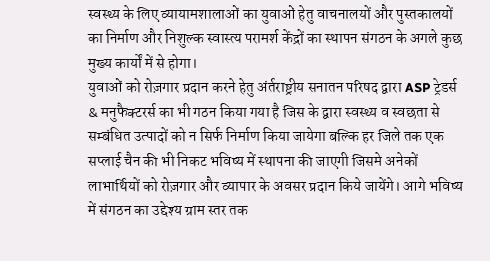स्वस्थ्य के लिए व्यायामशालाओं का युवाओं हेतु वाचनालयों और पुस्तकालयों का निर्माण और निशुल्क स्वास्त्य परामर्श केंद्रों का स्थापन संगठन के अगले कुछ मुख्य कार्यों में से होगा।
युवाओं को रोज़गार प्रदान करने हेतु अंर्तराष्ट्रीय सनातन परिषद द्वारा ASP ट्रेडर्स & मनुफैक्टरर्स का भी गठन किया गया है जिस के द्वारा स्वस्थ्य व स्वछता से सम्बंधित उत्पादों को न सिर्फ निर्माण किया जायेगा बल्कि हर जिले तक एक सप्लाई चैन की भी निकट भविष्य में स्थापना की जाएगी जिसमे अनेकों लाभार्थियों को रोज़गार और व्यापार के अवसर प्रदान किये जायेंगे। आगे भविष्य में संगठन का उद्देश्य ग्राम स्तर तक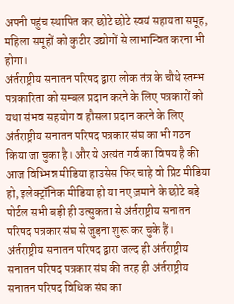अपनी पहुंच स्थापित कर छोटे छोटे स्वयं सहायता समूह, महिला समूहों को कुटीर उद्योगों से लाभान्वित करना भी होगा।
अंर्तराष्ट्रीय सनातन परिषद द्वारा लोक तंत्र के चौथे स्तम्भ पत्रकारिता को सम्बल प्रदान करने के लिए पत्रकारों को यथा संभव सहयोग व हौसला प्रदान करने के लिए अंर्तराष्ट्रीय सनातन परिषद पत्रकार संघ का भी गठन किया जा चुका है। और ये अत्यंत गर्व का विषय है की आज विभ्भिन्न मीडिया हाउसेस फिर चाहे वो प्रिंट मीडिया हो, इलेक्ट्रॉनिक मीडिया हो या नए ज़माने के छोटे बड़े पोर्टल सभी बड़ी ही उत्सुकता से अंर्तराष्ट्रीय सनातन परिषद पत्रकार संघ से जुड़ना शुरू कर चुके हैं।
अंर्तराष्ट्रीय सनातन परिषद द्वारा जल्द ही अंर्तराष्ट्रीय सनातन परिषद पत्रकार संघ की तरह ही अंर्तराष्ट्रीय सनातन परिषद विधिक संघ का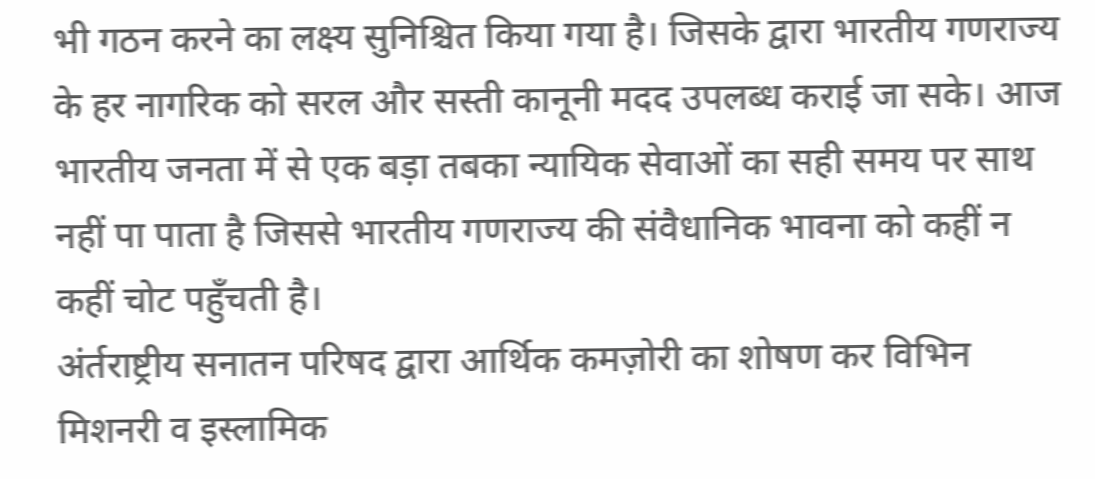भी गठन करने का लक्ष्य सुनिश्चित किया गया है। जिसके द्वारा भारतीय गणराज्य के हर नागरिक को सरल और सस्ती कानूनी मदद उपलब्ध कराई जा सके। आज भारतीय जनता में से एक बड़ा तबका न्यायिक सेवाओं का सही समय पर साथ नहीं पा पाता है जिससे भारतीय गणराज्य की संवैधानिक भावना को कहीं न कहीं चोट पहुँचती है।
अंर्तराष्ट्रीय सनातन परिषद द्वारा आर्थिक कमज़ोरी का शोषण कर विभिन मिशनरी व इस्लामिक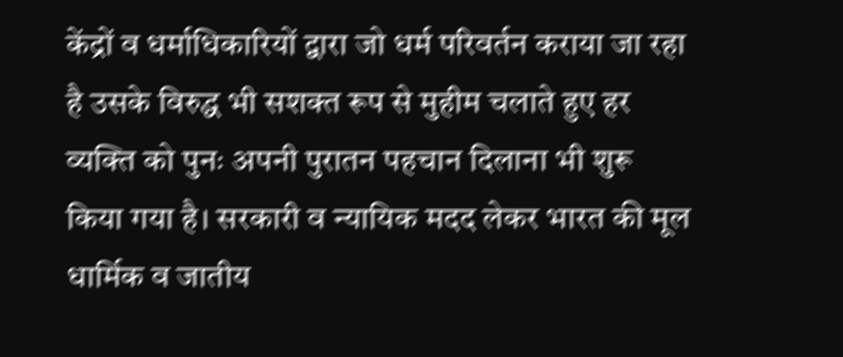केंद्रों व धर्माधिकारियों द्वारा जो धर्म परिवर्तन कराया जा रहा है उसके विरुद्ध भी सशक्त रूप से मुहीम चलाते हुए हर व्यक्ति को पुनः अपनी पुरातन पहचान दिलाना भी शुरू किया गया है। सरकारी व न्यायिक मदद लेकर भारत की मूल धार्मिक व जातीय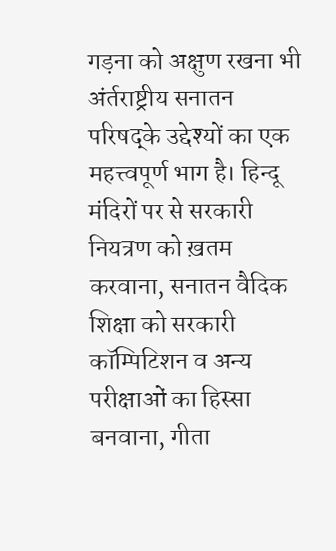गड़ना को अक्षुण रखना भी अंर्तराष्ट्रीय सनातन परिषद्के उद्देश्यों का एक महत्त्वपूर्ण भाग है। हिन्दू मंदिरों पर से सरकारी नियत्रण को ख़तम करवाना, सनातन वैदिक शिक्षा को सरकारी कॉम्पिटिशन व अन्य परीक्षाओं का हिस्सा बनवाना, गीता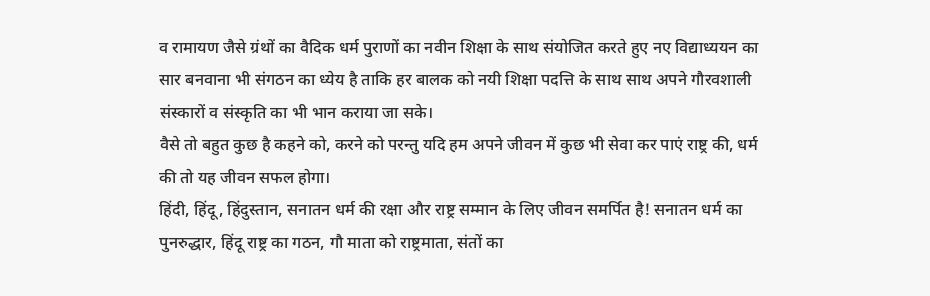व रामायण जैसे ग्रंथों का वैदिक धर्म पुराणों का नवीन शिक्षा के साथ संयोजित करते हुए नए विद्याध्ययन का सार बनवाना भी संगठन का ध्येय है ताकि हर बालक को नयी शिक्षा पदत्ति के साथ साथ अपने गौरवशाली संस्कारों व संस्कृति का भी भान कराया जा सके।
वैसे तो बहुत कुछ है कहने को, करने को परन्तु यदि हम अपने जीवन में कुछ भी सेवा कर पाएं राष्ट्र की, धर्म की तो यह जीवन सफल होगा।
हिंदी, हिंदू, हिंदुस्तान, सनातन धर्म की रक्षा और राष्ट्र सम्मान के लिए जीवन समर्पित है! सनातन धर्म का पुनरुद्धार, हिंदू राष्ट्र का गठन, गौ माता को राष्ट्रमाता, संतों का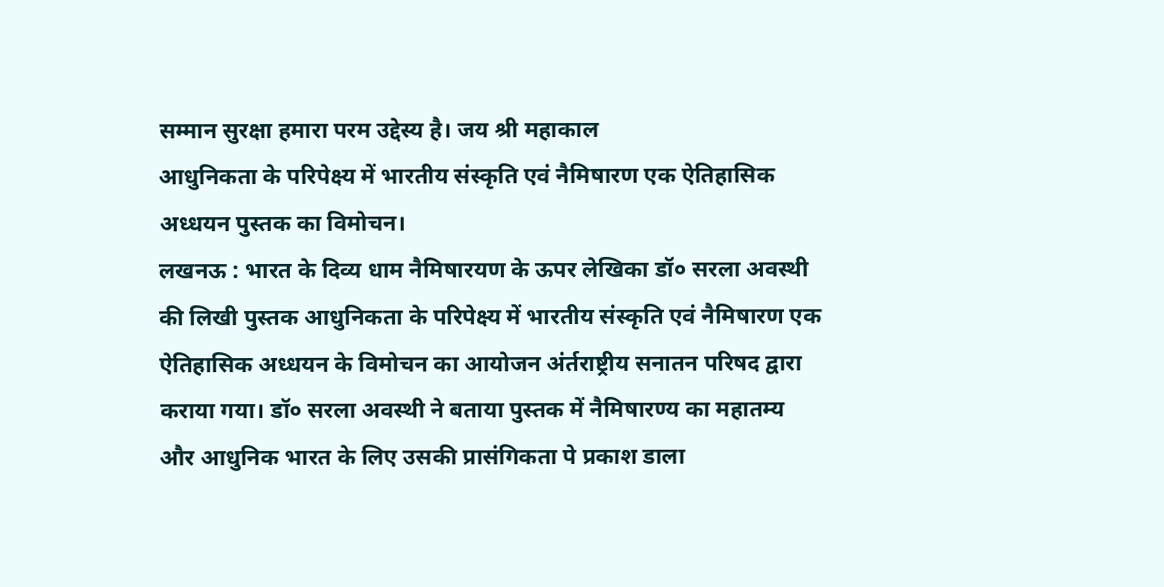सम्मान सुरक्षा हमारा परम उद्देस्य है। जय श्री महाकाल
आधुनिकता के परिपेक्ष्य में भारतीय संस्कृति एवं नैमिषारण एक ऐतिहासिक अध्धयन पुस्तक का विमोचन।
लखनऊ : भारत के दिव्य धाम नैमिषारयण के ऊपर लेखिका डॉ० सरला अवस्थी की लिखी पुस्तक आधुनिकता के परिपेक्ष्य में भारतीय संस्कृति एवं नैमिषारण एक ऐतिहासिक अध्धयन के विमोचन का आयोजन अंर्तराष्ट्रीय सनातन परिषद द्वारा कराया गया। डॉ० सरला अवस्थी ने बताया पुस्तक में नैमिषारण्य का महातम्य और आधुनिक भारत के लिए उसकी प्रासंगिकता पे प्रकाश डाला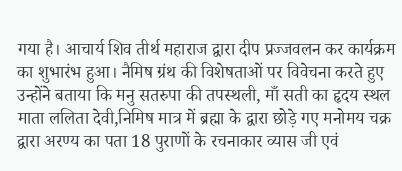गया है। आचार्य शिव तीर्थ महाराज द्वारा दीप प्रज्जवलन कर कार्यक्रम का शुभारंभ हुआ। नैमिष ग्रंथ की विशेषताओं पर विवेचना करते हुए उन्होंने बताया कि मनु सतरुपा की तपस्थली, माँ सती का हृदय स्थल माता ललिता देवी,निमिष मात्र में ब्रह्मा के द्वारा छोड़े गए मनोमय चक्र द्वारा अरण्य का पता 18 पुराणों के रचनाकार व्यास जी एवं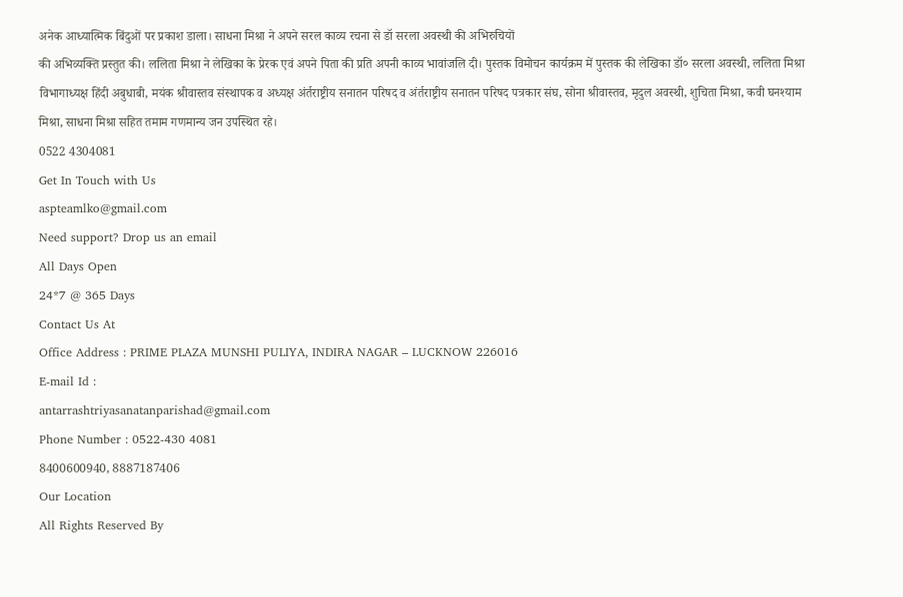अनेक आध्यात्मिक बिंदुओं पर प्रकाश डाला। साधना मिश्रा ने अपने सरल काव्य रचना से डॉ सरला अवस्थी की अभिरुचियों
की अभिव्यक्ति प्रस्तुत की। ललिता मिश्रा ने लेखिका के प्रेरक एवं अपने पिता की प्रति अपनी काव्य भावांजलि दी। पुस्तक विमोचन कार्यक्रम में पुस्तक की लेखिका डॉ० सरला अवस्थी, ललिता मिश्रा विभागाध्यक्ष हिंदी अबुधाबी, मयंक श्रीवास्तव संस्थापक व अध्यक्ष अंर्तराष्ट्रीय सनातन परिषद व अंर्तराष्ट्रीय सनातन परिषद पत्रकार संघ, सोना श्रीवास्तव, मृदुल अवस्थी, शुचिता मिश्रा, कवी घनश्याम मिश्रा, साधना मिश्रा सहित तमाम गणमान्य जन उपस्थित रहे।
0522 4304081
Get In Touch with Us
aspteamlko@gmail.com
Need support? Drop us an email
All Days Open
24*7 @ 365 Days
Contact Us At
Office Address : PRIME PLAZA MUNSHI PULIYA, INDIRA NAGAR – LUCKNOW 226016
E-mail Id :
antarrashtriyasanatanparishad@gmail.com
Phone Number : 0522-430 4081
8400600940, 8887187406
Our Location
All Rights Reserved By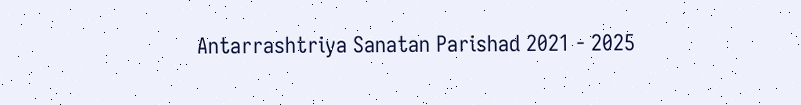Antarrashtriya Sanatan Parishad 2021 - 2025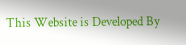This Website is Developed By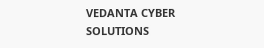VEDANTA CYBER SOLUTIONS